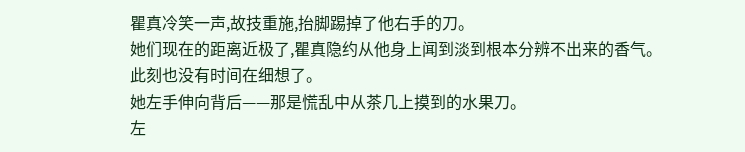瞿真冷笑一声,故技重施,抬脚踢掉了他右手的刀。
她们现在的距离近极了,瞿真隐约从他身上闻到淡到根本分辨不出来的香气。
此刻也没有时间在细想了。
她左手伸向背后——那是慌乱中从茶几上摸到的水果刀。
左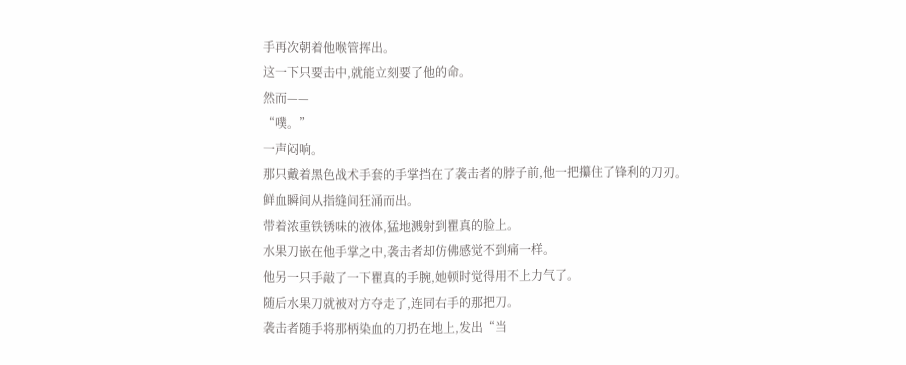手再次朝着他喉管挥出。
这一下只要击中,就能立刻要了他的命。
然而——
“噗。”
一声闷响。
那只戴着黑色战术手套的手掌挡在了袭击者的脖子前,他一把攥住了锋利的刀刃。
鲜血瞬间从指缝间狂涌而出。
带着浓重铁锈味的液体,猛地溅射到瞿真的脸上。
水果刀嵌在他手掌之中,袭击者却仿佛感觉不到痛一样。
他另一只手敲了一下瞿真的手腕,她顿时觉得用不上力气了。
随后水果刀就被对方夺走了,连同右手的那把刀。
袭击者随手将那柄染血的刀扔在地上,发出“当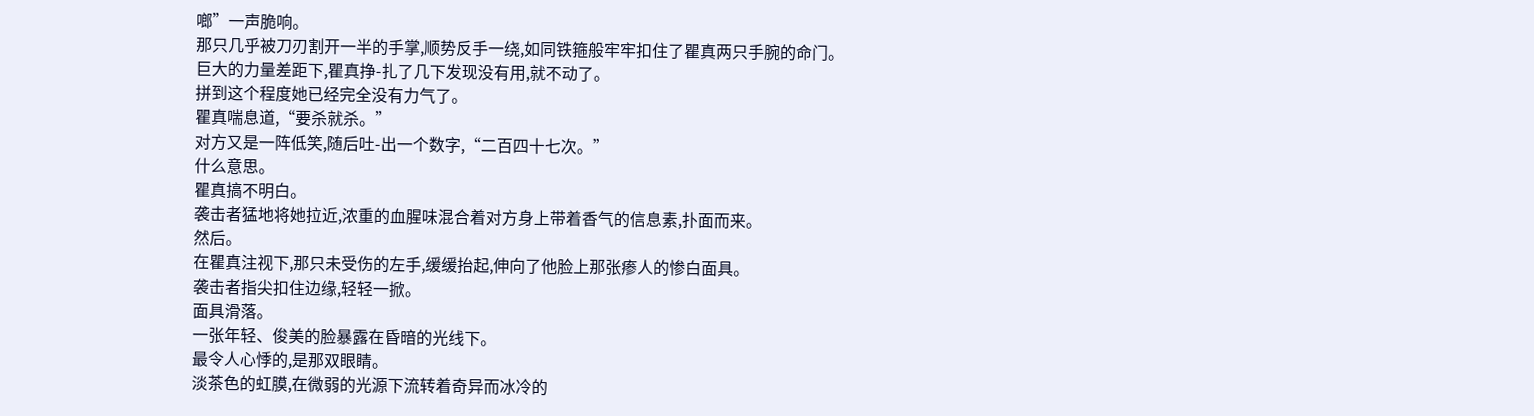啷”一声脆响。
那只几乎被刀刃割开一半的手掌,顺势反手一绕,如同铁箍般牢牢扣住了瞿真两只手腕的命门。
巨大的力量差距下,瞿真挣-扎了几下发现没有用,就不动了。
拼到这个程度她已经完全没有力气了。
瞿真喘息道,“要杀就杀。”
对方又是一阵低笑,随后吐-出一个数字,“二百四十七次。”
什么意思。
瞿真搞不明白。
袭击者猛地将她拉近,浓重的血腥味混合着对方身上带着香气的信息素,扑面而来。
然后。
在瞿真注视下,那只未受伤的左手,缓缓抬起,伸向了他脸上那张瘆人的惨白面具。
袭击者指尖扣住边缘,轻轻一掀。
面具滑落。
一张年轻、俊美的脸暴露在昏暗的光线下。
最令人心悸的,是那双眼睛。
淡茶色的虹膜,在微弱的光源下流转着奇异而冰冷的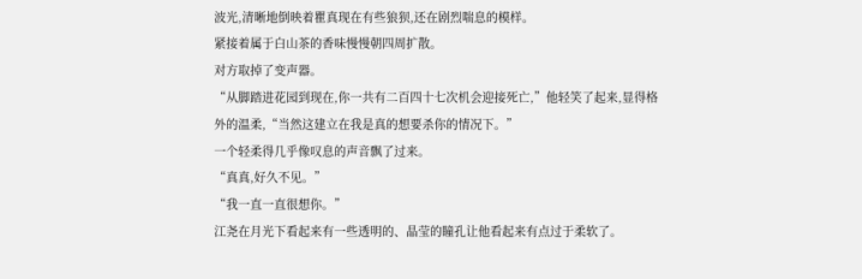波光,清晰地倒映着瞿真现在有些狼狈,还在剧烈喘息的模样。
紧接着属于白山茶的香味慢慢朝四周扩散。
对方取掉了变声器。
“从脚踏进花园到现在,你一共有二百四十七次机会迎接死亡,”他轻笑了起来,显得格外的温柔,“当然这建立在我是真的想要杀你的情况下。”
一个轻柔得几乎像叹息的声音飘了过来。
“真真,好久不见。”
“我一直一直很想你。”
江尧在月光下看起来有一些透明的、晶莹的瞳孔让他看起来有点过于柔软了。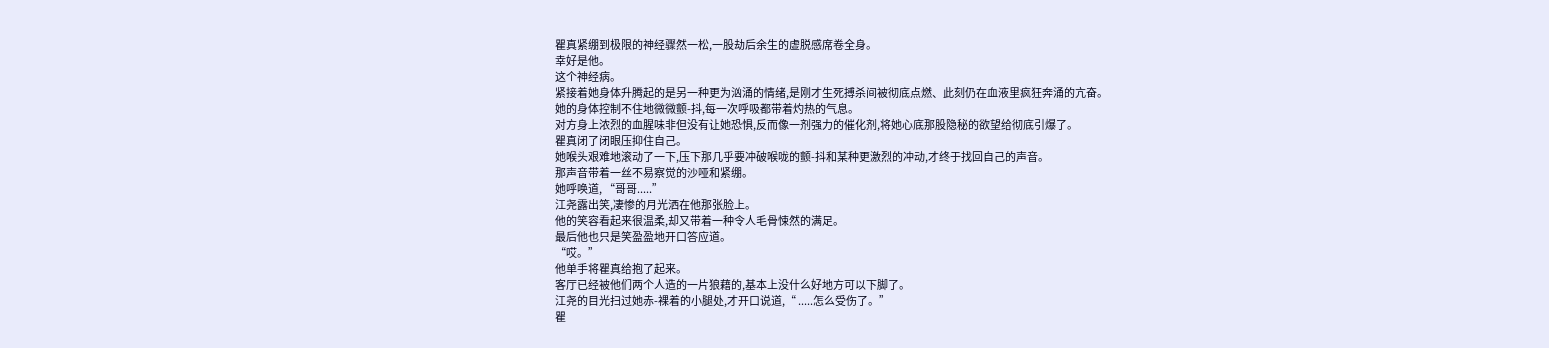瞿真紧绷到极限的神经骤然一松,一股劫后余生的虚脱感席卷全身。
幸好是他。
这个神经病。
紧接着她身体升腾起的是另一种更为汹涌的情绪,是刚才生死搏杀间被彻底点燃、此刻仍在血液里疯狂奔涌的亢奋。
她的身体控制不住地微微颤-抖,每一次呼吸都带着灼热的气息。
对方身上浓烈的血腥味非但没有让她恐惧,反而像一剂强力的催化剂,将她心底那股隐秘的欲望给彻底引爆了。
瞿真闭了闭眼压抑住自己。
她喉头艰难地滚动了一下,压下那几乎要冲破喉咙的颤-抖和某种更激烈的冲动,才终于找回自己的声音。
那声音带着一丝不易察觉的沙哑和紧绷。
她呼唤道, “哥哥.....”
江尧露出笑,凄惨的月光洒在他那张脸上。
他的笑容看起来很温柔,却又带着一种令人毛骨悚然的满足。
最后他也只是笑盈盈地开口答应道。
“哎。”
他单手将瞿真给抱了起来。
客厅已经被他们两个人造的一片狼藉的,基本上没什么好地方可以下脚了。
江尧的目光扫过她赤-裸着的小腿处,才开口说道,“ .....怎么受伤了。”
瞿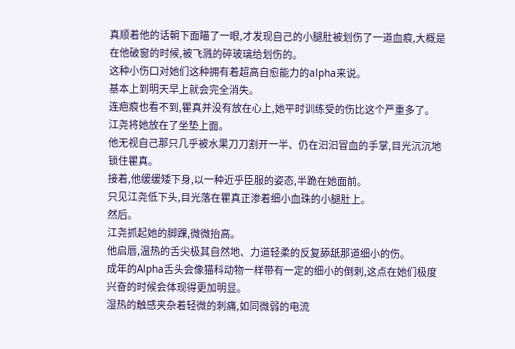真顺着他的话朝下面瞄了一眼,才发现自己的小腿肚被划伤了一道血痕,大概是在他破窗的时候,被飞溅的碎玻璃给划伤的。
这种小伤口对她们这种拥有着超高自愈能力的alpha来说。
基本上到明天早上就会完全消失。
连疤痕也看不到,瞿真并没有放在心上,她平时训练受的伤比这个严重多了。
江尧将她放在了坐垫上面。
他无视自己那只几乎被水果刀刀割开一半、仍在汩汩冒血的手掌,目光沉沉地锁住瞿真。
接着,他缓缓矮下身,以一种近乎臣服的姿态,半跪在她面前。
只见江尧低下头,目光落在瞿真正渗着细小血珠的小腿肚上。
然后。
江尧抓起她的脚踝,微微抬高。
他启唇,温热的舌尖极其自然地、力道轻柔的反复舔舐那道细小的伤。
成年的Alpha舌头会像猫科动物一样带有一定的细小的倒刺,这点在她们极度兴奋的时候会体现得更加明显。
湿热的触感夹杂着轻微的刺痛,如同微弱的电流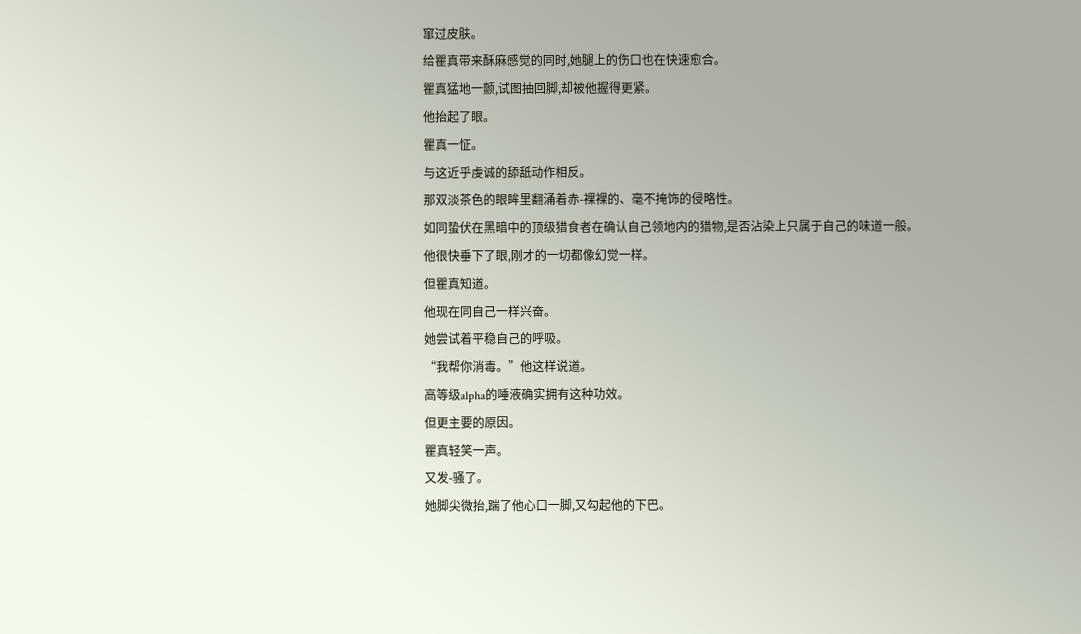窜过皮肤。
给瞿真带来酥麻感觉的同时,她腿上的伤口也在快速愈合。
瞿真猛地一颤,试图抽回脚,却被他握得更紧。
他抬起了眼。
瞿真一怔。
与这近乎虔诚的舔舐动作相反。
那双淡茶色的眼眸里翻涌着赤-裸裸的、毫不掩饰的侵略性。
如同蛰伏在黑暗中的顶级猎食者在确认自己领地内的猎物,是否沾染上只属于自己的味道一般。
他很快垂下了眼,刚才的一切都像幻觉一样。
但瞿真知道。
他现在同自己一样兴奋。
她尝试着平稳自己的呼吸。
“我帮你消毒。”他这样说道。
高等级alpha的唾液确实拥有这种功效。
但更主要的原因。
瞿真轻笑一声。
又发-骚了。
她脚尖微抬,踹了他心口一脚,又勾起他的下巴。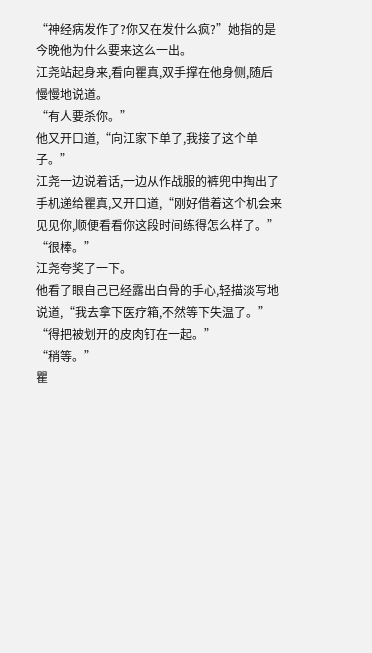“神经病发作了?你又在发什么疯?”她指的是今晚他为什么要来这么一出。
江尧站起身来,看向瞿真,双手撑在他身侧,随后慢慢地说道。
“有人要杀你。”
他又开口道,“向江家下单了,我接了这个单子。”
江尧一边说着话,一边从作战服的裤兜中掏出了手机递给瞿真,又开口道,“刚好借着这个机会来见见你,顺便看看你这段时间练得怎么样了。”
“很棒。”
江尧夸奖了一下。
他看了眼自己已经露出白骨的手心,轻描淡写地说道,“我去拿下医疗箱,不然等下失温了。”
“得把被划开的皮肉钉在一起。”
“稍等。”
瞿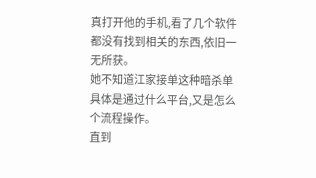真打开他的手机,看了几个软件都没有找到相关的东西,依旧一无所获。
她不知道江家接单这种暗杀单具体是通过什么平台,又是怎么个流程操作。
直到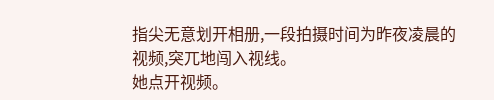指尖无意划开相册,一段拍摄时间为昨夜凌晨的视频,突兀地闯入视线。
她点开视频。